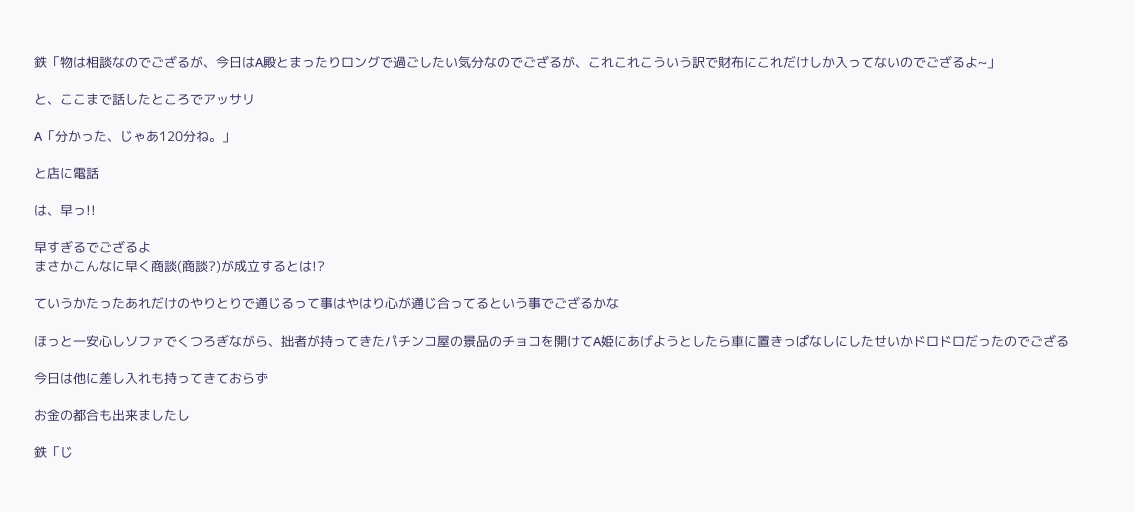鉄「物は相談なのでござるが、今日はA殿とまったりロングで過ごしたい気分なのでござるが、これこれこういう訳で財布にこれだけしか入ってないのでござるよ~」

と、ここまで話したところでアッサリ

A「分かった、じゃあ120分ね。」

と店に電話

は、早っ!!

早すぎるでござるよ
まさかこんなに早く商談(商談?)が成立するとは!?

ていうかたったあれだけのやりとりで通じるって事はやはり心が通じ合ってるという事でござるかな

ほっと一安心しソファでくつろぎながら、拙者が持ってきたパチンコ屋の景品のチョコを開けてA姫にあげようとしたら車に置きっぱなしにしたせいかドロドロだったのでござる

今日は他に差し入れも持ってきておらず

お金の都合も出来ましたし

鉄「じ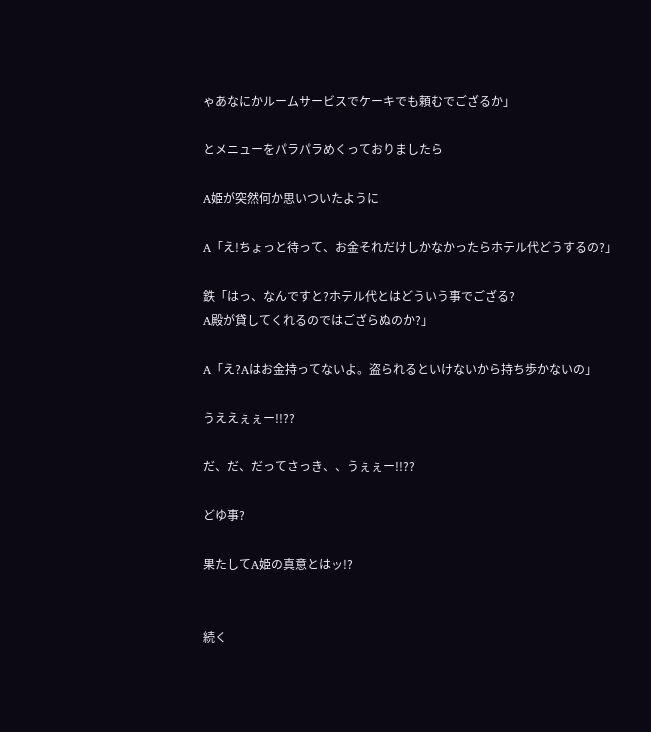ゃあなにかルームサービスでケーキでも頼むでござるか」

とメニューをパラパラめくっておりましたら

A姫が突然何か思いついたように

A「え!ちょっと待って、お金それだけしかなかったらホテル代どうするの?」

鉄「はっ、なんですと?ホテル代とはどういう事でござる?
A殿が貸してくれるのではござらぬのか?」

A「え?Aはお金持ってないよ。盗られるといけないから持ち歩かないの」

うええぇぇー!!??

だ、だ、だってさっき、、うぇぇー!!??

どゆ事?

果たしてA姫の真意とはッ!?


続く